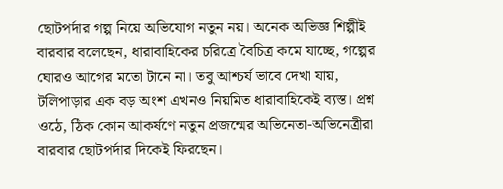ছোটপর্দার গল্প নিয়ে অভিযোগ নতুন নয়। অনেক অভিজ্ঞ শিল্পীই বারবার বলেছেন, ধারাবাহিকের চরিত্রে বৈচিত্র কমে যাচ্ছে, গল্পের ঘোরও আগের মতো টানে না। তবু আশ্চর্য ভাবে দেখা যায়, টলিপাড়ার এক বড় অংশ এখনও নিয়মিত ধারাবাহিকেই ব্যস্ত। প্রশ্ন ওঠে, ঠিক কোন আকর্ষণে নতুন প্রজন্মের অভিনেতা-অভিনেত্রীরা বারবার ছোটপর্দার দিকেই ফিরছেন।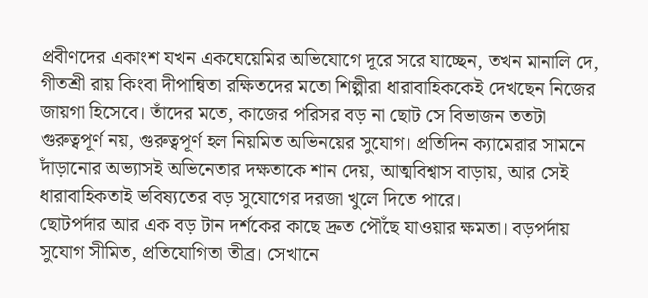প্রবীণদের একাংশ যখন একঘেয়েমির অভিযোগে দূরে সরে যাচ্ছেন, তখন মানালি দে, গীতশ্রী রায় কিংবা দীপান্বিতা রক্ষিতদের মতো শিল্পীরা ধারাবাহিককেই দেখছেন নিজের জায়গা হিসেবে। তাঁদের মতে, কাজের পরিসর বড় না ছোট সে বিভাজন ততটা গুরুত্বপূর্ণ নয়, গুরুত্বপূর্ণ হল নিয়মিত অভিনয়ের সুযোগ। প্রতিদিন ক্যামেরার সামনে দাঁড়ানোর অভ্যাসই অভিনেতার দক্ষতাকে শান দেয়, আত্মবিশ্বাস বাড়ায়, আর সেই ধারাবাহিকতাই ভবিষ্যতের বড় সুযোগের দরজা খুলে দিতে পারে।
ছোটপর্দার আর এক বড় টান দর্শকের কাছে দ্রুত পৌঁছে যাওয়ার ক্ষমতা। বড়পর্দায় সুযোগ সীমিত, প্রতিযোগিতা তীব্র। সেখানে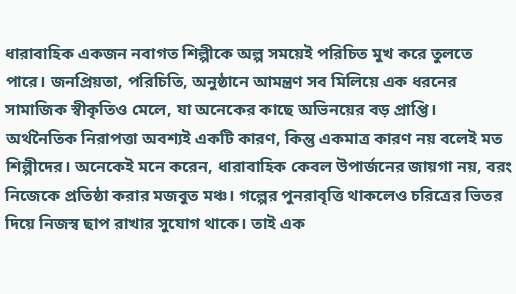ধারাবাহিক একজন নবাগত শিল্পীকে অল্প সময়েই পরিচিত মুখ করে তুলতে পারে। জনপ্রিয়তা, পরিচিতি, অনুষ্ঠানে আমন্ত্রণ সব মিলিয়ে এক ধরনের সামাজিক স্বীকৃতিও মেলে, যা অনেকের কাছে অভিনয়ের বড় প্রাপ্তি।
অর্থনৈতিক নিরাপত্তা অবশ্যই একটি কারণ, কিন্তু একমাত্র কারণ নয় বলেই মত শিল্পীদের। অনেকেই মনে করেন, ধারাবাহিক কেবল উপার্জনের জায়গা নয়, বরং নিজেকে প্রতিষ্ঠা করার মজবুত মঞ্চ। গল্পের পুনরাবৃত্তি থাকলেও চরিত্রের ভিতর দিয়ে নিজস্ব ছাপ রাখার সুযোগ থাকে। তাই এক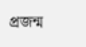প্রজন্ম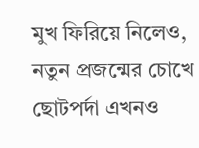মুখ ফিরিয়ে নিলেও, নতুন প্রজন্মের চোখে ছোটপর্দা এখনও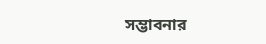সম্ভাবনার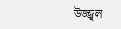উজ্জ্বল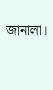জানালা।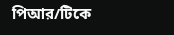পিআর/টিকে